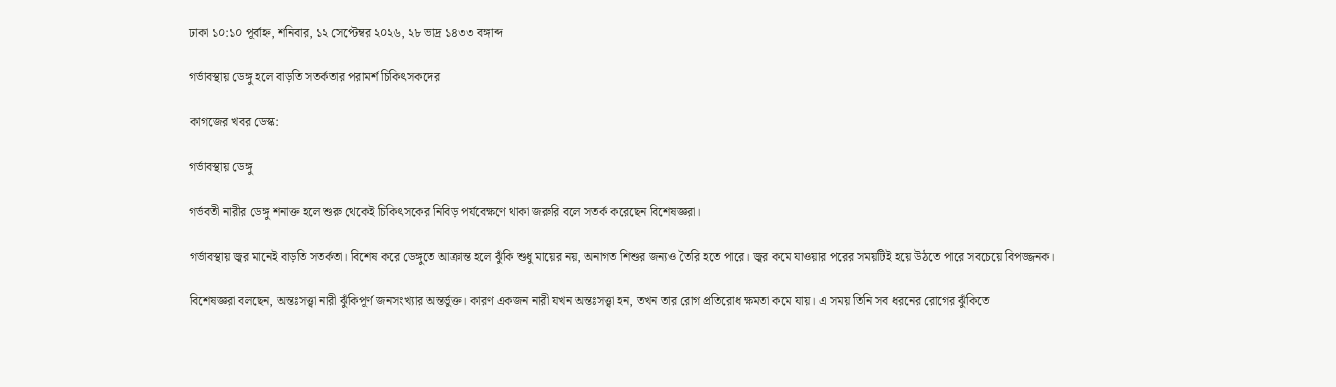ঢাকা ১০:১০ পূর্বাহ্ন, শনিবার, ১২ সেপ্টেম্বর ২০২৬, ২৮ ভাদ্র ১৪৩৩ বঙ্গাব্দ

গর্ভাবস্থায় ডেঙ্গু হলে বাড়তি সতর্কতার পরামর্শ চিকিৎসকদের

কাগজের খবর ডেস্ক:

গর্ভাবস্থায় ডেঙ্গু

গর্ভবতী নারীর ডেঙ্গু শনাক্ত হলে শুরু থেকেই চিকিৎসকের নিবিড় পর্যবেক্ষণে থাকা জরুরি বলে সতর্ক করেছেন বিশেষজ্ঞরা।

গর্ভাবস্থায় জ্বর মানেই বাড়তি সতর্কতা। বিশেষ করে ডেঙ্গুতে আক্রান্ত হলে ঝুঁকি শুধু মায়ের নয়, অনাগত শিশুর জন্যও তৈরি হতে পারে। জ্বর কমে যাওয়ার পরের সময়টিই হয়ে উঠতে পারে সবচেয়ে বিপজ্জনক।

বিশেষজ্ঞরা বলছেন, অন্তঃসত্ত্বা নারী ঝুঁকিপূর্ণ জনসংখ্যার অন্তর্ভুক্ত। কারণ একজন নারী যখন অন্তঃসত্ত্বা হন, তখন তার রোগ প্রতিরোধ ক্ষমতা কমে যায়। এ সময় তিনি সব ধরনের রোগের ঝুঁকিতে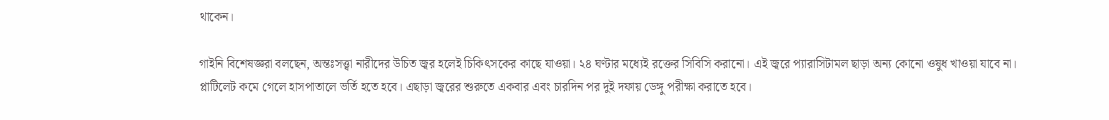থাকেন।

গাইনি বিশেষজ্ঞরা বলছেন, অন্তঃসত্ত্বা নারীদের উচিত জ্বর হলেই চিকিৎসকের কাছে যাওয়া। ২৪ ঘণ্টার মধ্যেই রক্তের সিবিসি করানো। এই জ্বরে প্যারাসিটামল ছাড়া অন্য কোনো ওষুধ খাওয়া যাবে না। প্লাটিলেট কমে গেলে হাসপাতালে ভর্তি হতে হবে। এছাড়া জ্বরের শুরুতে একবার এবং চারদিন পর দুই দফায় ডেঙ্গু পরীক্ষা করাতে হবে।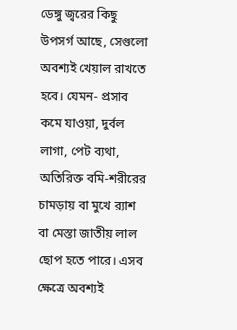ডেঙ্গু জ্বরের কিছু উপসর্গ আছে, সেগুলো অবশ্যই খেয়াল রাখতে হবে। যেমন- প্রসাব কমে যাওয়া, দুর্বল লাগা, পেট ব্যথা, অতিরিক্ত বমি-শরীরের চামড়ায় বা মুখে র‌্যাশ বা মেস্তা জাতীয় লাল ছোপ হতে পারে। এসব ক্ষেত্রে অবশ্যই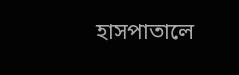হাসপাতালে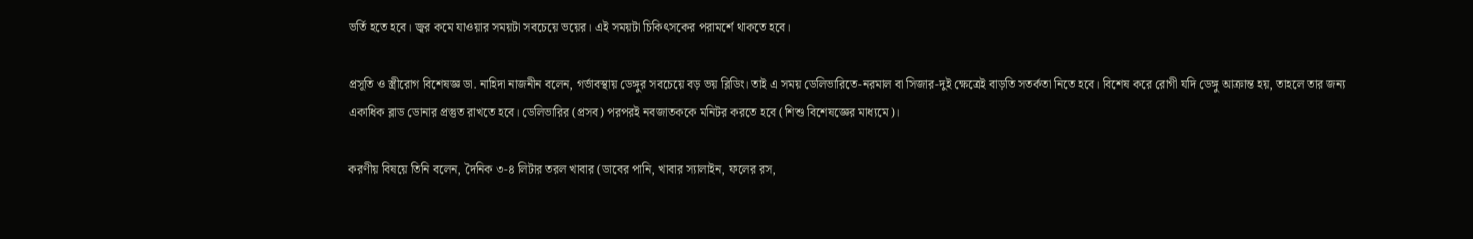ভর্তি হতে হবে। জ্বর কমে যাওয়ার সময়টা সবচেয়ে ভয়ের। এই সময়টা চিকিৎসকের পরামর্শে থাকতে হবে।

প্রসূতি ও স্ত্রীরোগ বিশেষজ্ঞ ডা. নাহিদা নাজনীন বলেন, গর্ভাবস্থায় ডেঙ্গুর সবচেয়ে বড় ভয় ব্লিডিং। তাই এ সময় ডেলিভারিতে-নরমাল বা সিজার-দুই ক্ষেত্রেই বাড়তি সতর্কতা নিতে হবে। বিশেষ করে রোগী যদি ডেঙ্গু আক্রান্ত হয়, তাহলে তার জন্য একাধিক ব্লাড ডোনার প্রস্তুত রাখতে হবে। ডেলিভারির (প্রসব) পরপরই নবজাতককে মনিটর করতে হবে (শিশু বিশেষজ্ঞের মাধ্যমে)।

করণীয় বিষয়ে তিনি বলেন, দৈনিক ৩-৪ লিটার তরল খাবার (ডাবের পানি, খাবার স্যালাইন, ফলের রস,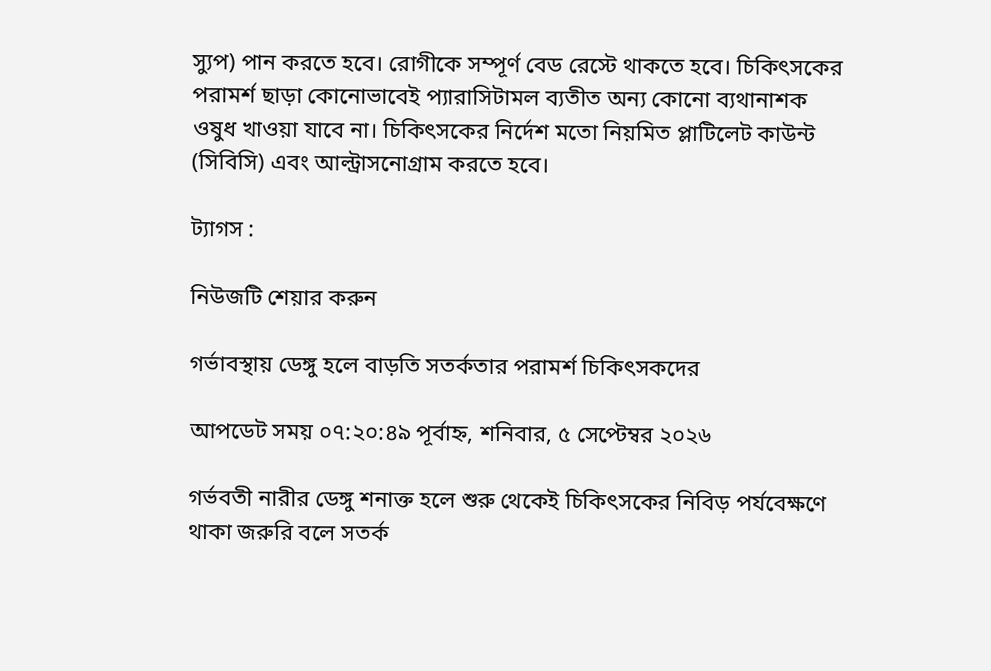স্যুপ) পান করতে হবে। রোগীকে সম্পূর্ণ বেড রেস্টে থাকতে হবে। চিকিৎসকের পরামর্শ ছাড়া কোনোভাবেই প্যারাসিটামল ব্যতীত অন্য কোনো ব্যথানাশক ওষুধ খাওয়া যাবে না। চিকিৎসকের নির্দেশ মতো নিয়মিত প্লাটিলেট কাউন্ট (সিবিসি) এবং আল্ট্রাসনোগ্রাম করতে হবে।

ট্যাগস :

নিউজটি শেয়ার করুন

গর্ভাবস্থায় ডেঙ্গু হলে বাড়তি সতর্কতার পরামর্শ চিকিৎসকদের

আপডেট সময় ০৭:২০:৪৯ পূর্বাহ্ন, শনিবার, ৫ সেপ্টেম্বর ২০২৬

গর্ভবতী নারীর ডেঙ্গু শনাক্ত হলে শুরু থেকেই চিকিৎসকের নিবিড় পর্যবেক্ষণে থাকা জরুরি বলে সতর্ক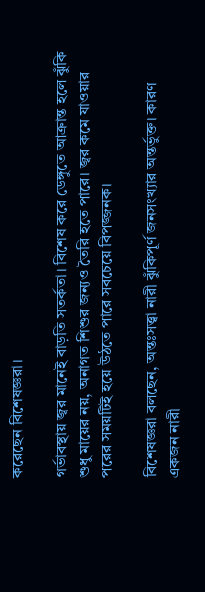করেছেন বিশেষজ্ঞরা।

গর্ভাবস্থায় জ্বর মানেই বাড়তি সতর্কতা। বিশেষ করে ডেঙ্গুতে আক্রান্ত হলে ঝুঁকি শুধু মায়ের নয়, অনাগত শিশুর জন্যও তৈরি হতে পারে। জ্বর কমে যাওয়ার পরের সময়টিই হয়ে উঠতে পারে সবচেয়ে বিপজ্জনক।

বিশেষজ্ঞরা বলছেন, অন্তঃসত্ত্বা নারী ঝুঁকিপূর্ণ জনসংখ্যার অন্তর্ভুক্ত। কারণ একজন নারী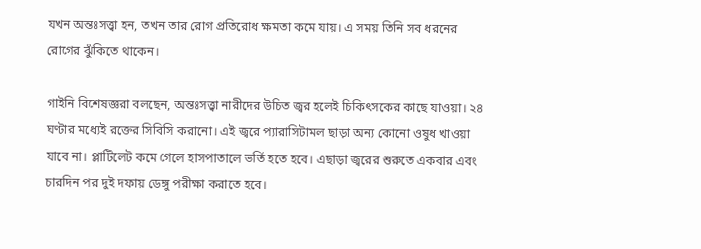যখন অন্তঃসত্ত্বা হন, তখন তার রোগ প্রতিরোধ ক্ষমতা কমে যায়। এ সময় তিনি সব ধরনের রোগের ঝুঁকিতে থাকেন।

গাইনি বিশেষজ্ঞরা বলছেন, অন্তঃসত্ত্বা নারীদের উচিত জ্বর হলেই চিকিৎসকের কাছে যাওয়া। ২৪ ঘণ্টার মধ্যেই রক্তের সিবিসি করানো। এই জ্বরে প্যারাসিটামল ছাড়া অন্য কোনো ওষুধ খাওয়া যাবে না। প্লাটিলেট কমে গেলে হাসপাতালে ভর্তি হতে হবে। এছাড়া জ্বরের শুরুতে একবার এবং চারদিন পর দুই দফায় ডেঙ্গু পরীক্ষা করাতে হবে।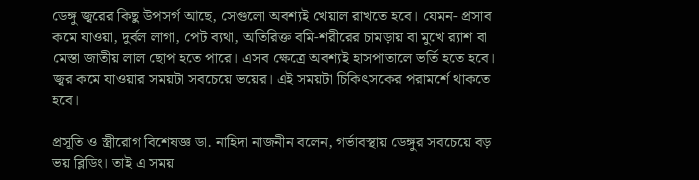ডেঙ্গু জ্বরের কিছু উপসর্গ আছে, সেগুলো অবশ্যই খেয়াল রাখতে হবে। যেমন- প্রসাব কমে যাওয়া, দুর্বল লাগা, পেট ব্যথা, অতিরিক্ত বমি-শরীরের চামড়ায় বা মুখে র‌্যাশ বা মেস্তা জাতীয় লাল ছোপ হতে পারে। এসব ক্ষেত্রে অবশ্যই হাসপাতালে ভর্তি হতে হবে। জ্বর কমে যাওয়ার সময়টা সবচেয়ে ভয়ের। এই সময়টা চিকিৎসকের পরামর্শে থাকতে হবে।

প্রসূতি ও স্ত্রীরোগ বিশেষজ্ঞ ডা. নাহিদা নাজনীন বলেন, গর্ভাবস্থায় ডেঙ্গুর সবচেয়ে বড় ভয় ব্লিডিং। তাই এ সময়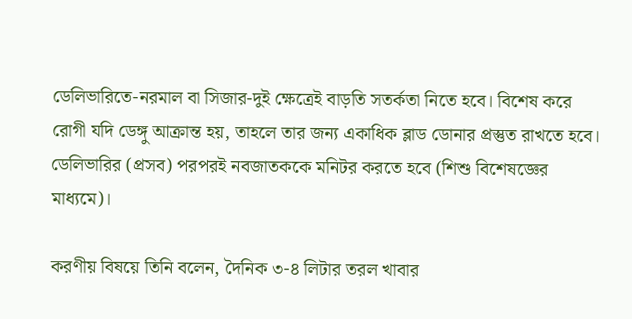ডেলিভারিতে-নরমাল বা সিজার-দুই ক্ষেত্রেই বাড়তি সতর্কতা নিতে হবে। বিশেষ করে রোগী যদি ডেঙ্গু আক্রান্ত হয়, তাহলে তার জন্য একাধিক ব্লাড ডোনার প্রস্তুত রাখতে হবে। ডেলিভারির (প্রসব) পরপরই নবজাতককে মনিটর করতে হবে (শিশু বিশেষজ্ঞের মাধ্যমে)।

করণীয় বিষয়ে তিনি বলেন, দৈনিক ৩-৪ লিটার তরল খাবার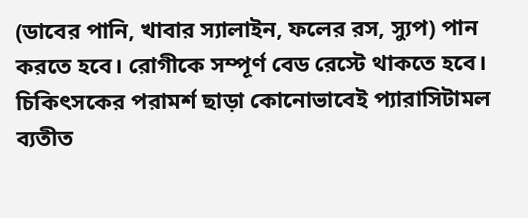(ডাবের পানি, খাবার স্যালাইন, ফলের রস, স্যুপ) পান করতে হবে। রোগীকে সম্পূর্ণ বেড রেস্টে থাকতে হবে। চিকিৎসকের পরামর্শ ছাড়া কোনোভাবেই প্যারাসিটামল ব্যতীত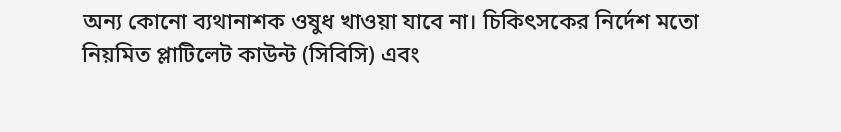অন্য কোনো ব্যথানাশক ওষুধ খাওয়া যাবে না। চিকিৎসকের নির্দেশ মতো নিয়মিত প্লাটিলেট কাউন্ট (সিবিসি) এবং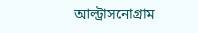আল্ট্রাসনোগ্রাম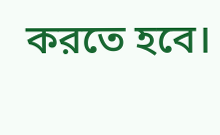করতে হবে।